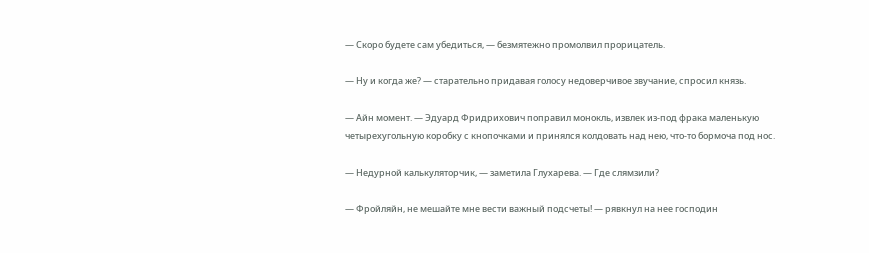— Скоро будете сам убедиться, — безмятежно промолвил прорицатель.

— Ну и когда же? — старательно придавая голосу недоверчивое звучание, спросил князь.

— Айн момент. — Эдуард Фридрихович поправил монокль, извлек из-под фрака маленькую четырехугольную коробку с кнопочками и принялся колдовать над нею, что-то бормоча под нос.

— Недурной калькуляторчик, — заметила Глухарева. — Где слямзили?

— Фройляйн, не мешайте мне вести важный подсчеты! — рявкнул на нее господин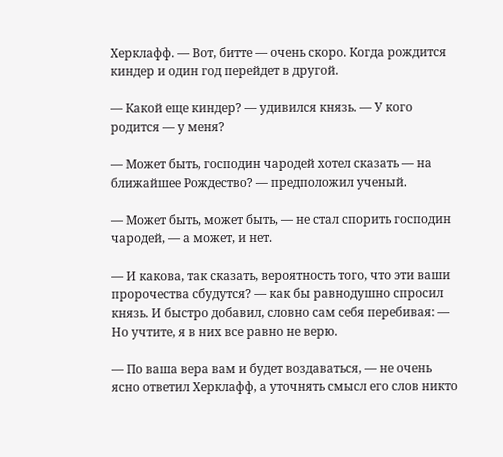Херклафф. — Вот, битте — очень скоро. Когда рождится киндер и один год перейдет в другой.

— Какой еще киндер? — удивился князь. — У кого родится — у меня?

— Может быть, господин чародей хотел сказать — на ближайшее Рождество? — предположил ученый.

— Может быть, может быть, — не стал спорить господин чародей, — а может, и нет.

— И какова, так сказать, вероятность того, что эти ваши пророчества сбудутся? — как бы равнодушно спросил князь. И быстро добавил, словно сам себя перебивая: — Но учтите, я в них все равно не верю.

— По ваша вера вам и будет воздаваться, — не очень ясно ответил Херклафф, а уточнять смысл его слов никто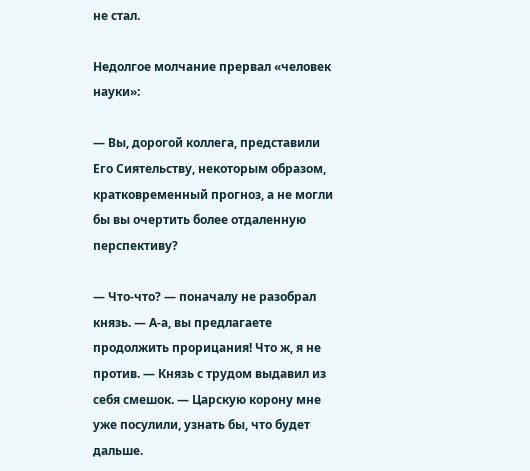не стал.

Недолгое молчание прервал «человек науки»:

— Вы, дорогой коллега, представили Его Сиятельству, некоторым образом, кратковременный прогноз, а не могли бы вы очертить более отдаленную перспективу?

— Что-что? — поначалу не разобрал князь. — А-а, вы предлагаете продолжить прорицания! Что ж, я не против. — Князь с трудом выдавил из себя смешок. — Царскую корону мне уже посулили, узнать бы, что будет дальше.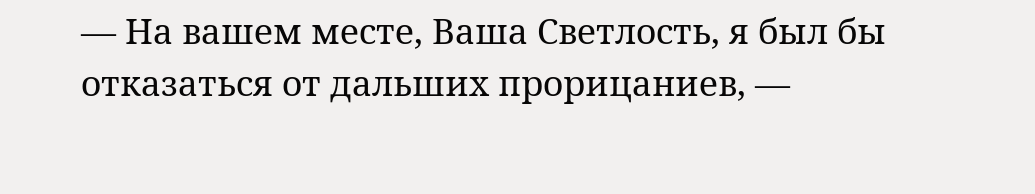— На вашем месте, Ваша Светлость, я был бы отказаться от дальших прорицаниев, —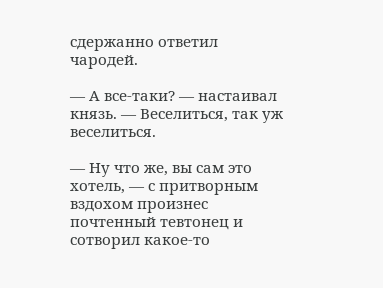сдержанно ответил чародей.

— А все-таки? — настаивал князь. — Веселиться, так уж веселиться.

— Ну что же, вы сам это хотель, — с притворным вздохом произнес почтенный тевтонец и сотворил какое-то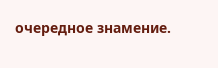очередное знамение.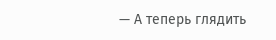— А теперь глядить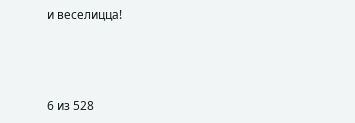и веселицца!



6 из 528